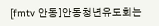[fmtv 안동]안동청년유도회는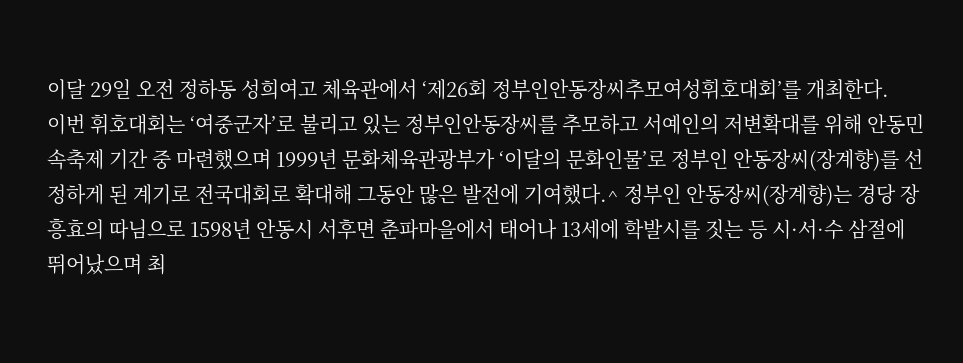이달 29일 오전 정하동 성희여고 체육관에서 ‘제26회 정부인안동장씨추모여성휘호대회’를 개최한다.
이번 휘호대회는 ‘여중군자’로 불리고 있는 정부인안동장씨를 추모하고 서예인의 저변확대를 위해 안동민속축제 기간 중 마련했으며 1999년 문화체육관광부가 ‘이달의 문화인물’로 정부인 안동장씨(장계향)를 선정하게 된 계기로 전국대회로 확대해 그동안 많은 발전에 기여했다.^ 정부인 안동장씨(장계향)는 경당 장흥효의 따님으로 1598년 안동시 서후면 춘파마을에서 태어나 13세에 학발시를 짓는 등 시·서·수 삼절에 뛰어났으며 최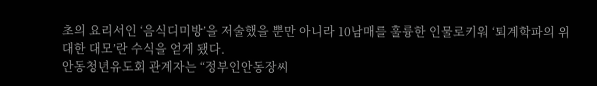초의 요리서인 ‘음식디미방’을 저술했을 뿐만 아니라 10남매를 훌륭한 인물로키워 ‘퇴계학파의 위대한 대모’란 수식을 얻게 됐다.
안동청년유도회 관계자는 “정부인안동장씨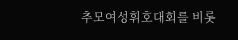추모여성휘호대회를 비롯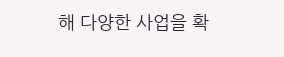해 다양한 사업을 확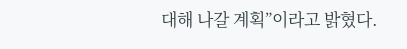대해 나갈 계획”이라고 밝혔다.